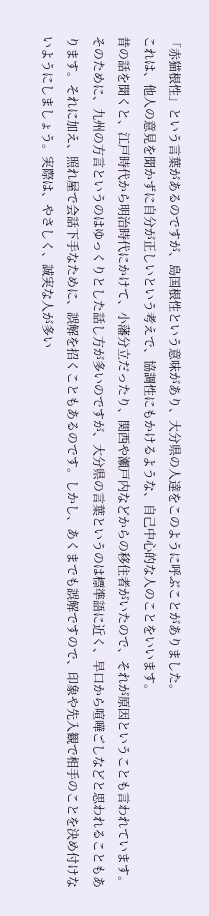「赤猫根性」という言葉があるのですが、島国根性という意味があり、大分県の人達をこのように呼ぶことがありました。
これは、他人の意見を聞かずに自分が正しいという考えで、協調性にもかけるような、自己中心的な人のことをいいます。
昔の話を聞くと、江戸時代から明治時代にかけて、小藩分立だったり、関西や瀬戸内などからの移住者がいたので、それが原因ということも言われています。そのために、九州の方言というのはゆっくりとした話し方が多いのですが、大分県の言葉というのは標準語に近く、早口から喧嘩ごしなどと思われることもあります。それに加え、照れ屋で会話下手なために、誤解を招くこともあるのです。しかし、あくまでも誤解ですので、印象や先入観で相手のことを決め付けないようにしましょう。実際は、やさしく、誠実な人が多い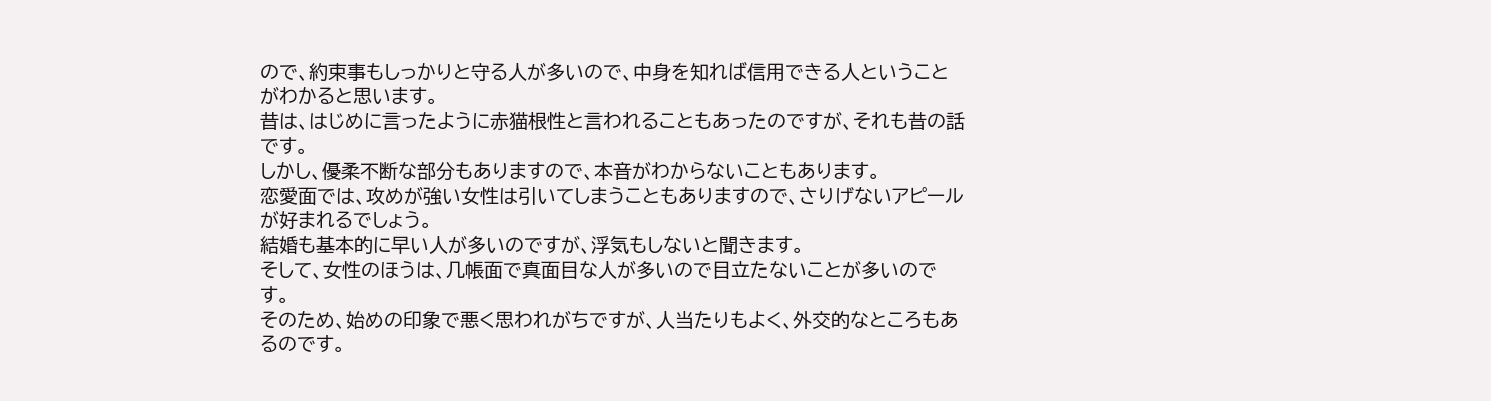ので、約束事もしっかりと守る人が多いので、中身を知れば信用できる人ということがわかると思います。
昔は、はじめに言ったように赤猫根性と言われることもあったのですが、それも昔の話です。
しかし、優柔不断な部分もありますので、本音がわからないこともあります。
恋愛面では、攻めが強い女性は引いてしまうこともありますので、さりげないアピールが好まれるでしょう。
結婚も基本的に早い人が多いのですが、浮気もしないと聞きます。
そして、女性のほうは、几帳面で真面目な人が多いので目立たないことが多いのです。
そのため、始めの印象で悪く思われがちですが、人当たりもよく、外交的なところもあるのです。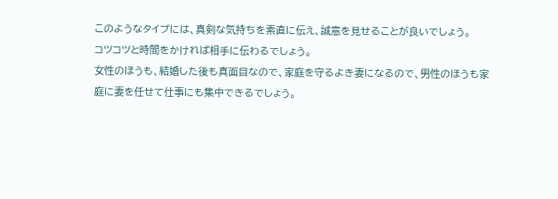このようなタイプには、真剣な気持ちを素直に伝え、誠意を見せることが良いでしょう。
コツコツと時間をかければ相手に伝わるでしょう。
女性のほうも、結婚した後も真面目なので、家庭を守るよき妻になるので、男性のほうも家庭に妻を任せて仕事にも集中できるでしょう。